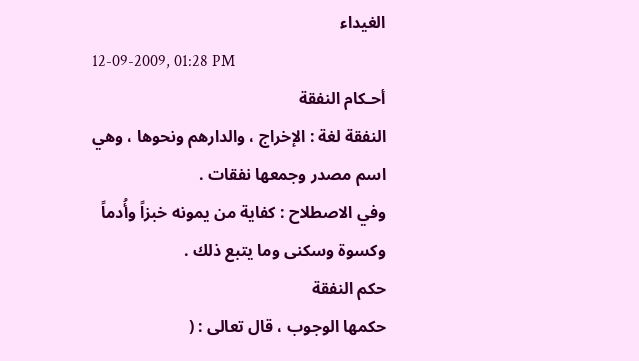الغيداء
12-09-2009, 01:28 PM
أحـكام النفقة
النفقة لغة : الإخراج ، والدارهم ونحوها ، وهي اسم مصدر وجمعها نفقات .
وفي الاصطلاح : كفاية من يمونه خبزاً وأُدماً وكسوة وسكنى وما يتبع ذلك .
حكم النفقة
حكمها الوجوب ، قال تعالى : (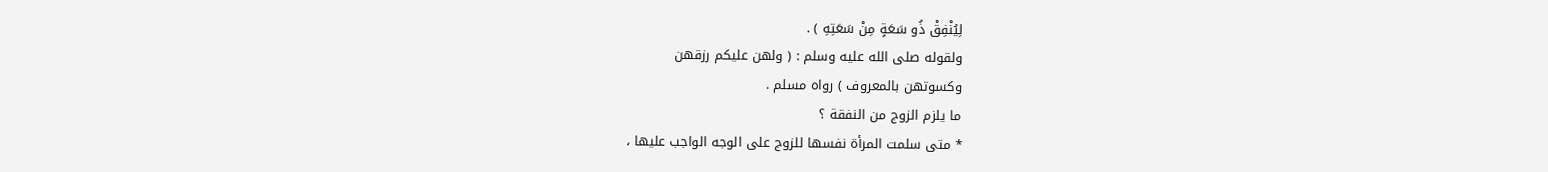لِيُنْفِقْ ذُو سَعَةٍ مِنْ سَعَتِهِ ) .
ولقوله صلى الله عليه وسلم : ( ولهن عليكم رزقهن
وكسوتهن بالمعروف ) رواه مسلم .
ما يلزم الزوج من النفقة ؟
* متى سلمت المرأة نفسها للزوج على الوجه الواجب عليها ،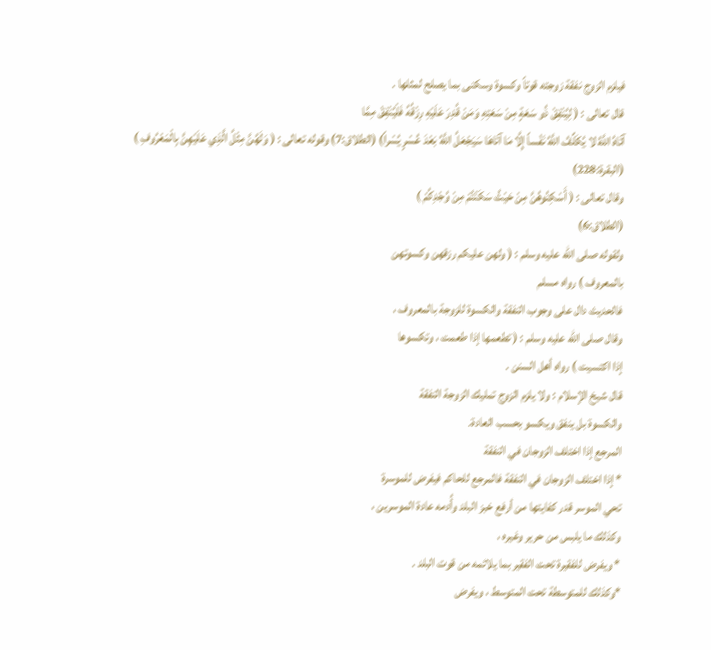فيلزم الزوج نفقة زوجته قوتاً وكسوة وسكنى بما يصلح لمثلها .
قال تعالى : ( لِيُنْفِقْ ذُو سَعَةٍ مِنْ سَعَتِهِ وَمَنْ قُدِرَ عَلَيْهِ رِزْقُهُ فَلْيُنْفِقْ مِمَّا
آتَاهُ اللَّهُ لا يُكَلِّفُ اللَّهُ نَفْساً إِلَّا مَا آتَاهَا سَيَجْعَلُ اللَّهُ بَعْدَ عُسْرٍ يُسْراً) (الطلاق:7) وقوله تعالى : ( وَلَهُنَّ مِثْلُ الَّذِي عَلَيْهِنَّ بِالْمَعْرُوفِ ) (البقرة:228)
وقال تعالى : ( أَسْكِنُوهُنَّ مِنْ حَيْثُ سَكَنْتُمْ مِنْ وُجْدِكُمْ )
(الطلاق:6)
ولقوله صلى الله عليه وسلم : ( ولهن عليكم رزقهن وكسوتهن
بالمعروف ) رواه مسلم
فالحديث دال على وجوب النفقة والكسوة للزوجة بالمعروف ،
وقال صلى الله عليه وسلم : ( تطعمها إذا طعمت ، وتكسوها
إذا اكتسيت ) رواه أهل السنن .
قال شيخ الإسلام : ولا يلزم الزوج تمليك الزوجة النفقة
والكسوة بل ينفق ويكسو بحسب العادة.
المرجع إذا اختلف الزوجان في النفقة
* إذا اختلف الزوجان في النفقة فالمرجع للحاكم فيفرض للموسرة
تحي الموسر قدر كفايتها من أرفع خبز البلد وأُدمه عادة الموسرين ،
وكذلك ما يلبس من حرير وغيره ،
* ويفرض للفقيرة تحت الفقير بما يلائمه من قوت البلد .
*وكذلك للمتوسطة تحت المتوسط ، ويفرض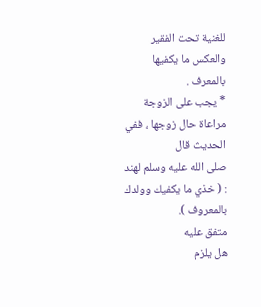للغنية تحت الفقير
والعكس ما يكفيها بالمعرف .
* يجب على الزوجة مراعاة حال زوجها ، ففي الحديث قال
صلى الله عليه وسلم لهند : ( خذي ما يكفيك وولدك بالمعروف ).
متفق عليه
هل يلزم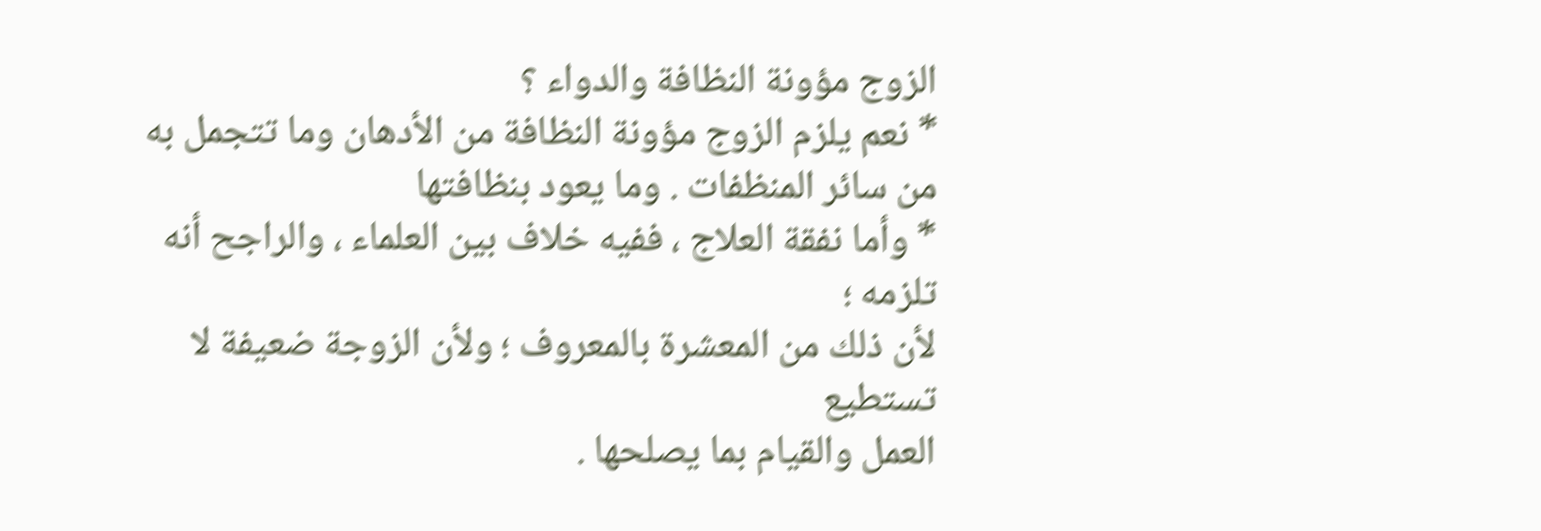الزوج مؤونة النظافة والدواء ؟
* نعم يلزم الزوج مؤونة النظافة من الأدهان وما تتجمل به
من سائر المنظفات . وما يعود بنظافتها
* وأما نفقة العلاج ، ففيه خلاف بين العلماء ، والراجح أنه تلزمه ؛
لأن ذلك من المعشرة بالمعروف ؛ ولأن الزوجة ضعيفة لا تستطيع
العمل والقيام بما يصلحها .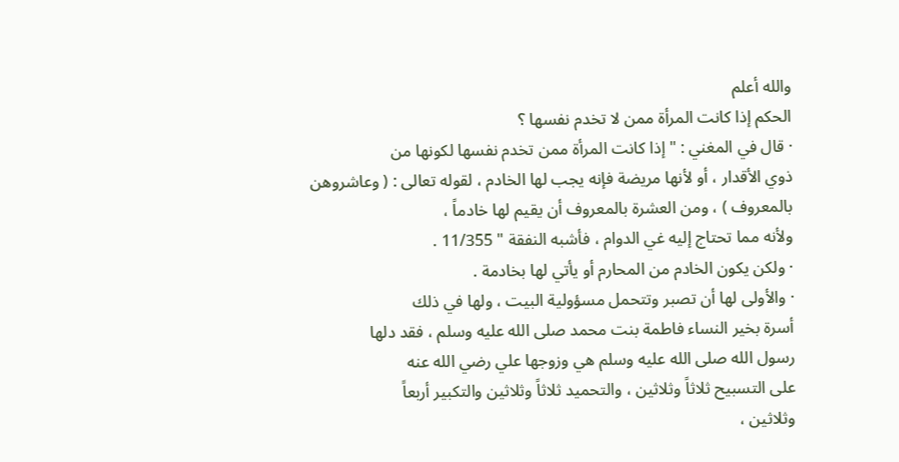والله أعلم
الحكم إذا كانت المرأة ممن لا تخدم نفسها ؟
· قال في المغني : " إذا كانت المرأة ممن تخدم نفسها لكونها من
ذوي الأقدار ، أو لأنها مريضة فإنه يجب لها الخادم ، لقوله تعالى : ( وعاشروهن بالمعروف ) ، ومن العشرة بالمعروف أن يقيم لها خادماً ،
ولأنه مما تحتاج إليه غي الدوام ، فأشبه النفقة " 11/355 .
· ولكن يكون الخادم من المحارم أو يأتي لها بخادمة .
· والأولى لها أن تصبر وتتحمل مسؤولية البيت ، ولها في ذلك
أسرة بخير النساء فاطمة بنت محمد صلى الله عليه وسلم ، فقد دلها
رسول الله صلى الله عليه وسلم هي وزوجها علي رضي الله عنه
على التسبيح ثلاثاً وثلاثين ، والتحميد ثلاثاً وثلاثين والتكبير أربعاً
وثلاثين ،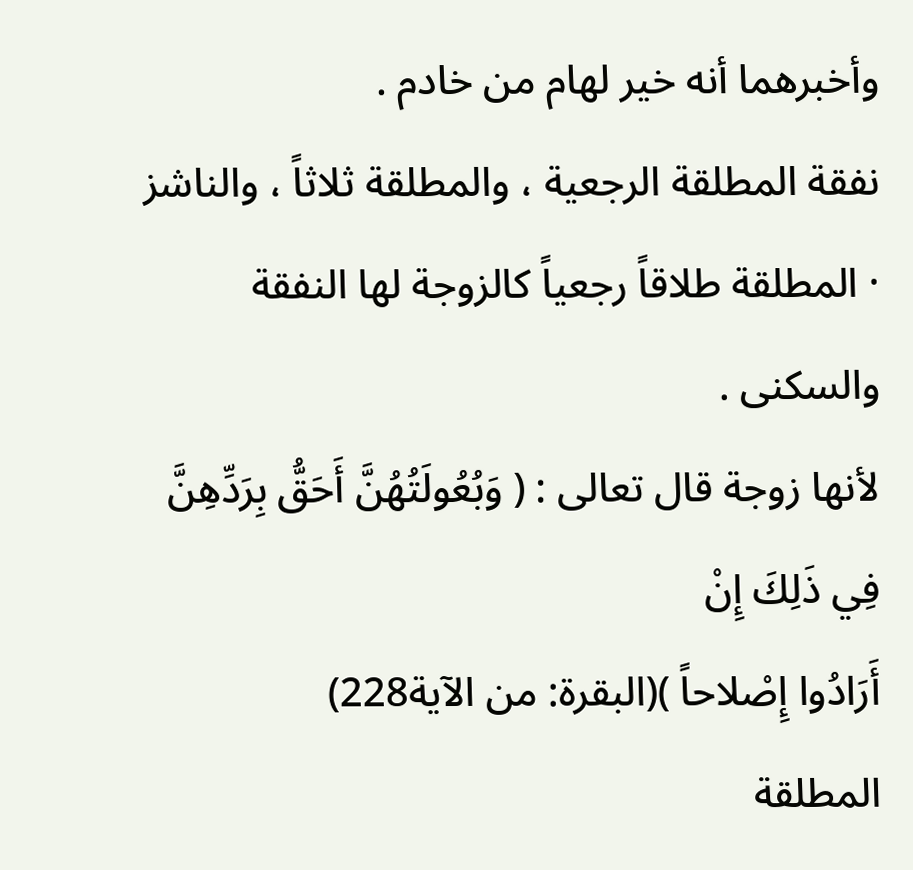وأخبرهما أنه خير لهام من خادم .
نفقة المطلقة الرجعية ، والمطلقة ثلاثاً ، والناشز
· المطلقة طلاقاً رجعياً كالزوجة لها النفقة والسكنى .
لأنها زوجة قال تعالى : ( وَبُعُولَتُهُنَّ أَحَقُّ بِرَدِّهِنَّ فِي ذَلِكَ إِنْ
أَرَادُوا إِصْلاحاً )(البقرة: من الآية228)
المطلقة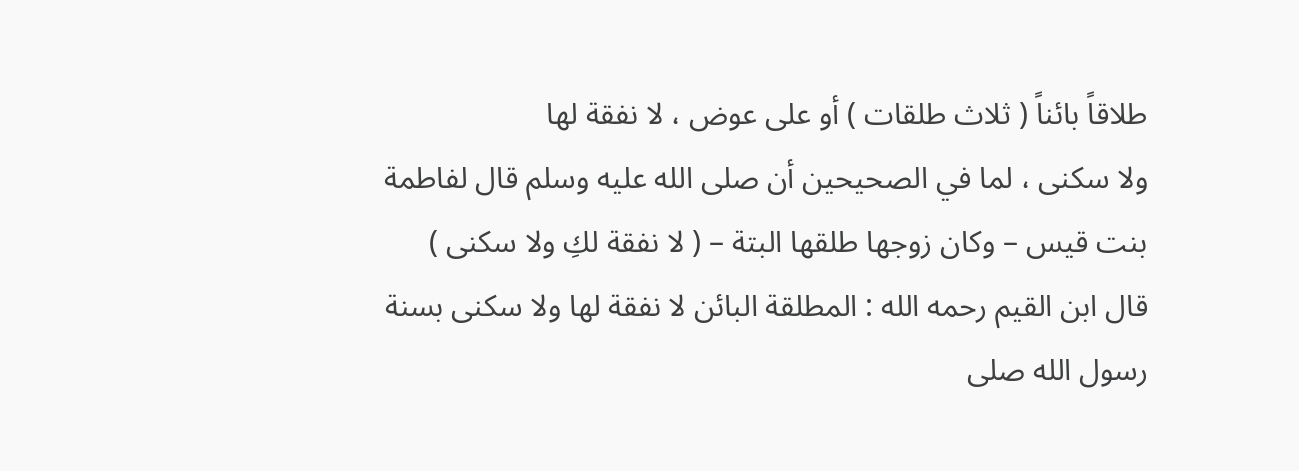طلاقاً بائناً ( ثلاث طلقات ) أو على عوض ، لا نفقة لها
ولا سكنى ، لما في الصحيحين أن صلى الله عليه وسلم قال لفاطمة
بنت قيس – وكان زوجها طلقها البتة – ( لا نفقة لكِ ولا سكنى )
قال ابن القيم رحمه الله : المطلقة البائن لا نفقة لها ولا سكنى بسنة
رسول الله صلى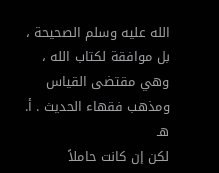الله عليه وسلم الصحيحة ، بل موافقة لكتاب الله ،
وهي مقتضى القياس ومذهب فقهاء الحديث . أ. هـ
لكن إن كانت حاملاً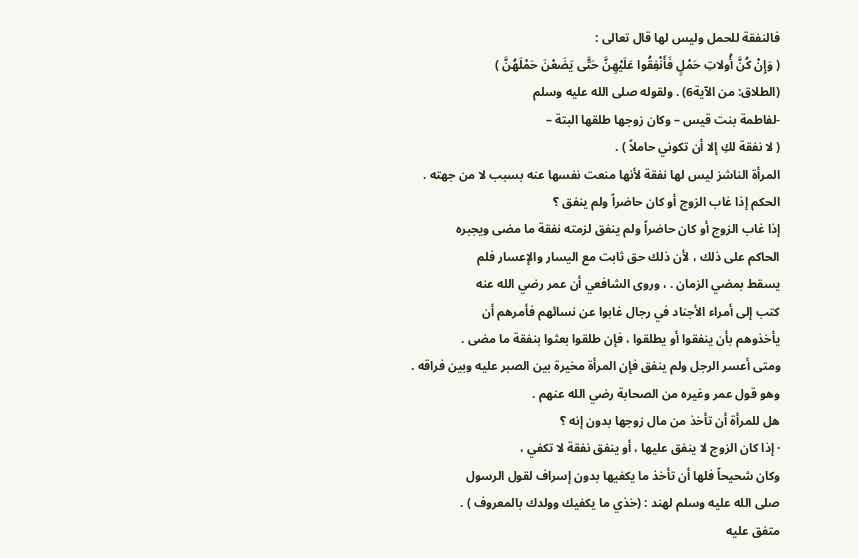فالنفقة للحمل وليس لها قال تعالى :
( وَإِنْ كُنَّ أُولاتِ حَمْلٍ فَأَنْفِقُوا عَلَيْهِنَّ حَتَّى يَضَعْنَ حَمْلَهُنَّ )
(الطلاق: من الآية6) . ولقوله صلى الله عليه وسلم
-لفاطمة بنت قيس – وكان زوجها طلقها البتة –
( لا نفقة لكِ إلا أن تكوني حاملاً ) .
المرأة الناشز ليس لها نفقة لأنها منعت نفسها عنه بسبب لا من جهته .
الحكم إذا غاب الزوج أو كان حاضراً ولم ينفق ؟
إذا غاب الزوج أو كان حاضراً ولم ينفق لزمته نفقة ما مضى ويجبره
الحاكم على ذلك ، لأن ذلك حق ثابت مع اليسار والإعسار فلم
يسقط بمضي الزمان . ، وروى الشافعي أن عمر رضي الله عنه
كتب إلى أمراء الأجناد في رجال غابوا عن نسائهم فأمرهم أن
يأخذوهم بأن ينفقوا أو يطلقوا ، فإن طلقوا بعثوا بنفقة ما مضى .
ومتى أعسر الرجل ولم ينفق فإن المرأة مخيرة بين الصبر عليه وبين فراقه .
وهو قول عمر وغيره من الصحابة رضي الله عنهم .
هل للمرأة أن تأخذ من مال زوجها بدون إنه ؟
· إذا كان الزوج لا ينفق عليها ، أو ينفق نفقة لا تكفي ،
وكان شحيحاً فلها أن تأخذ ما يكفيها بدون إسراف لقول الرسول
صلى الله عليه وسلم لهند : (خذي ما يكفيك وولدك بالمعروف ) .
متفق عليه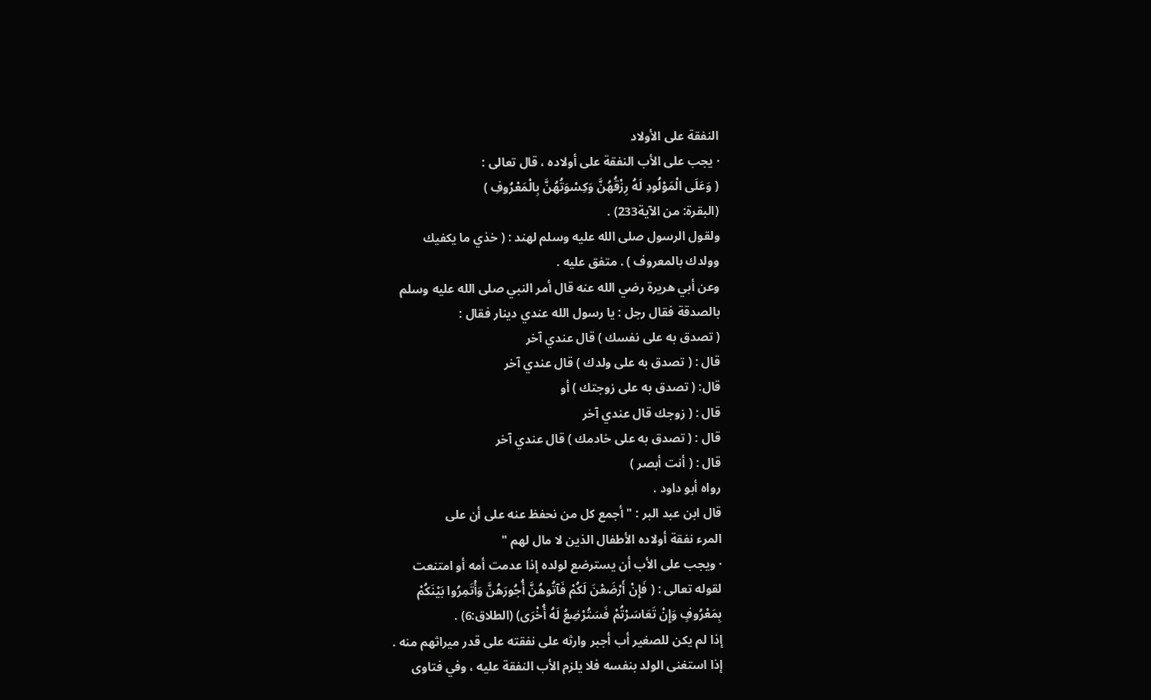النفقة على الأولاد
· يجب على الأب النفقة على أولاده ، قال تعالى :
( وَعَلَى الْمَوْلُودِ لَهُ رِزْقُهُنَّ وَكِسْوَتُهُنَّ بِالْمَعْرُوفِ )
(البقرة: من الآية233) .
ولقول الرسول صلى الله عليه وسلم لهند : ( خذي ما يكفيك
وولدك بالمعروف ) . متفق عليه .
وعن أبي هريرة رضي الله عنه قال أمر النبي صلى الله عليه وسلم
بالصدقة فقال رجل : يا رسول الله عندي دينار فقال :
( تصدق به على نفسك ) قال عندي آخر
قال : ( تصدق به على ولدك ) قال عندي آخر
قال: ( تصدق به على زوجتك ) أو
قال : ( زوجك قال عندي آخر
قال : ( تصدق به على خادمك ) قال عندي آخر
قال : ( أنت أبصر )
رواه أبو داود .
قال ابن عبد البر : " أجمع كل من نحفظ عنه على أن على
المرء نفقة أولاده الأطفال الذين لا مال لهم "
· ويجب على الأب أن يسترضع لولده إذا عدمت أمه أو امتنعت
لقوله تعالى : ( فَإِنْ أَرْضَعْنَ لَكُمْ فَآتُوهُنَّ أُجُورَهُنَّ وَأْتَمِرُوا بَيْنَكُمْ
بِمَعْرُوفٍ وَإِنْ تَعَاسَرْتُمْ فَسَتُرْضِعُ لَهُ أُخْرَى) (الطلاق:6) .
إذا لم يكن للصغير أب أجبر وارثه على نفقته على قدر ميراثهم منه .
إذا استغنى الولد بنفسه فلا يلزم الأب النفقة عليه ، وفي فتاوى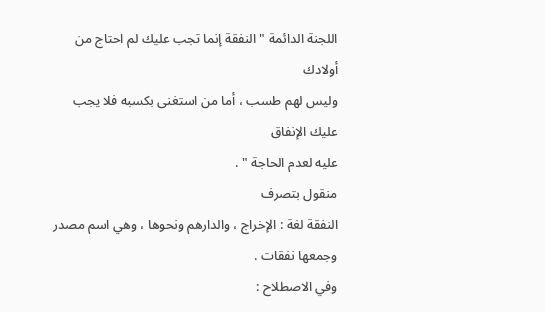اللجنة الدائمة " النفقة إنما تجب عليك لم احتاج من أولادك
وليس لهم طسب ، أما من استغنى بكسبه فلا يجب عليك الإنفاق
عليه لعدم الحاجة " .
منقول بتصرف
النفقة لغة : الإخراج ، والدارهم ونحوها ، وهي اسم مصدر وجمعها نفقات .
وفي الاصطلاح :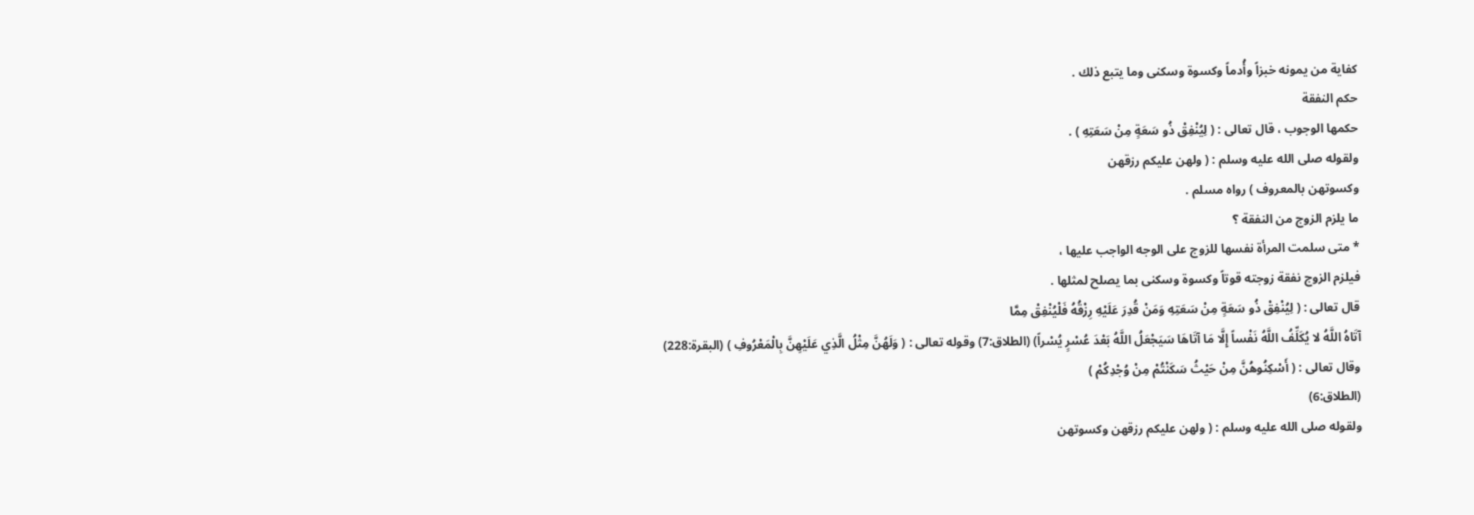كفاية من يمونه خبزاً وأُدماً وكسوة وسكنى وما يتبع ذلك .
حكم النفقة
حكمها الوجوب ، قال تعالى : ( لِيُنْفِقْ ذُو سَعَةٍ مِنْ سَعَتِهِ ) .
ولقوله صلى الله عليه وسلم : ( ولهن عليكم رزقهن
وكسوتهن بالمعروف ) رواه مسلم .
ما يلزم الزوج من النفقة ؟
* متى سلمت المرأة نفسها للزوج على الوجه الواجب عليها ،
فيلزم الزوج نفقة زوجته قوتاً وكسوة وسكنى بما يصلح لمثلها .
قال تعالى : ( لِيُنْفِقْ ذُو سَعَةٍ مِنْ سَعَتِهِ وَمَنْ قُدِرَ عَلَيْهِ رِزْقُهُ فَلْيُنْفِقْ مِمَّا
آتَاهُ اللَّهُ لا يُكَلِّفُ اللَّهُ نَفْساً إِلَّا مَا آتَاهَا سَيَجْعَلُ اللَّهُ بَعْدَ عُسْرٍ يُسْراً) (الطلاق:7) وقوله تعالى : ( وَلَهُنَّ مِثْلُ الَّذِي عَلَيْهِنَّ بِالْمَعْرُوفِ ) (البقرة:228)
وقال تعالى : ( أَسْكِنُوهُنَّ مِنْ حَيْثُ سَكَنْتُمْ مِنْ وُجْدِكُمْ )
(الطلاق:6)
ولقوله صلى الله عليه وسلم : ( ولهن عليكم رزقهن وكسوتهن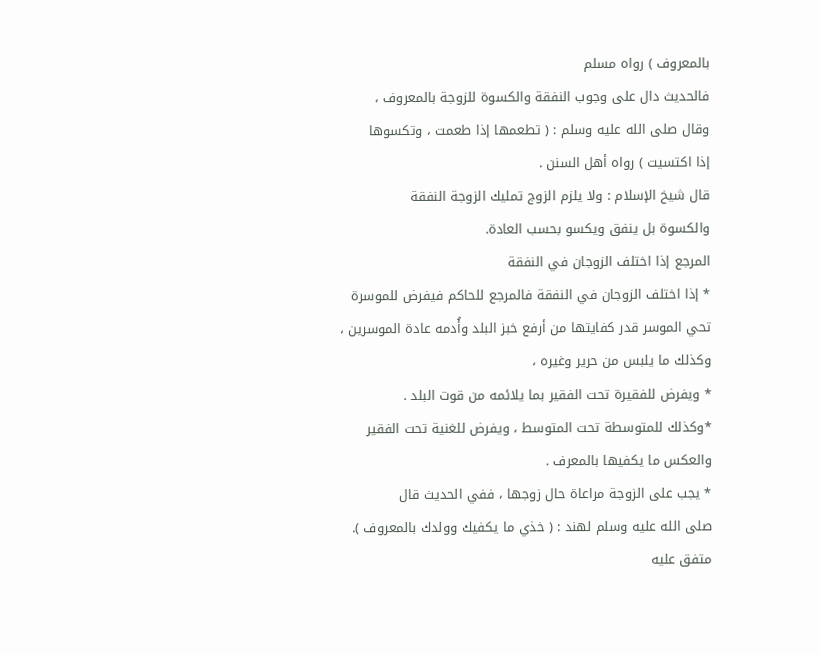بالمعروف ) رواه مسلم
فالحديث دال على وجوب النفقة والكسوة للزوجة بالمعروف ،
وقال صلى الله عليه وسلم : ( تطعمها إذا طعمت ، وتكسوها
إذا اكتسيت ) رواه أهل السنن .
قال شيخ الإسلام : ولا يلزم الزوج تمليك الزوجة النفقة
والكسوة بل ينفق ويكسو بحسب العادة.
المرجع إذا اختلف الزوجان في النفقة
* إذا اختلف الزوجان في النفقة فالمرجع للحاكم فيفرض للموسرة
تحي الموسر قدر كفايتها من أرفع خبز البلد وأُدمه عادة الموسرين ،
وكذلك ما يلبس من حرير وغيره ،
* ويفرض للفقيرة تحت الفقير بما يلائمه من قوت البلد .
*وكذلك للمتوسطة تحت المتوسط ، ويفرض للغنية تحت الفقير
والعكس ما يكفيها بالمعرف .
* يجب على الزوجة مراعاة حال زوجها ، ففي الحديث قال
صلى الله عليه وسلم لهند : ( خذي ما يكفيك وولدك بالمعروف ).
متفق عليه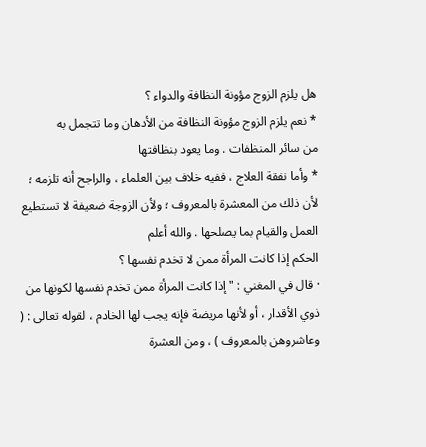هل يلزم الزوج مؤونة النظافة والدواء ؟
* نعم يلزم الزوج مؤونة النظافة من الأدهان وما تتجمل به
من سائر المنظفات . وما يعود بنظافتها
* وأما نفقة العلاج ، ففيه خلاف بين العلماء ، والراجح أنه تلزمه ؛
لأن ذلك من المعشرة بالمعروف ؛ ولأن الزوجة ضعيفة لا تستطيع
العمل والقيام بما يصلحها . والله أعلم
الحكم إذا كانت المرأة ممن لا تخدم نفسها ؟
· قال في المغني : " إذا كانت المرأة ممن تخدم نفسها لكونها من
ذوي الأقدار ، أو لأنها مريضة فإنه يجب لها الخادم ، لقوله تعالى : ( وعاشروهن بالمعروف ) ، ومن العشرة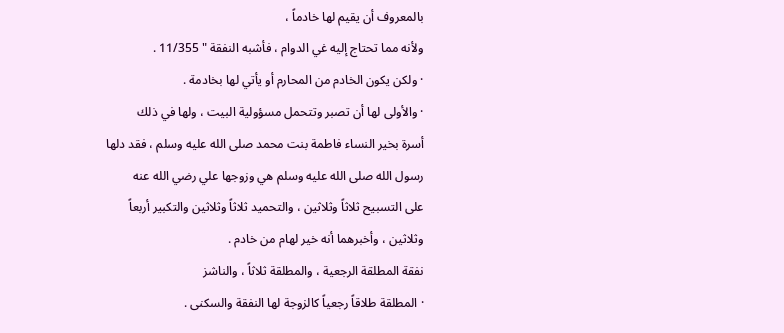بالمعروف أن يقيم لها خادماً ،
ولأنه مما تحتاج إليه غي الدوام ، فأشبه النفقة " 11/355 .
· ولكن يكون الخادم من المحارم أو يأتي لها بخادمة .
· والأولى لها أن تصبر وتتحمل مسؤولية البيت ، ولها في ذلك
أسرة بخير النساء فاطمة بنت محمد صلى الله عليه وسلم ، فقد دلها
رسول الله صلى الله عليه وسلم هي وزوجها علي رضي الله عنه
على التسبيح ثلاثاً وثلاثين ، والتحميد ثلاثاً وثلاثين والتكبير أربعاً
وثلاثين ، وأخبرهما أنه خير لهام من خادم .
نفقة المطلقة الرجعية ، والمطلقة ثلاثاً ، والناشز
· المطلقة طلاقاً رجعياً كالزوجة لها النفقة والسكنى .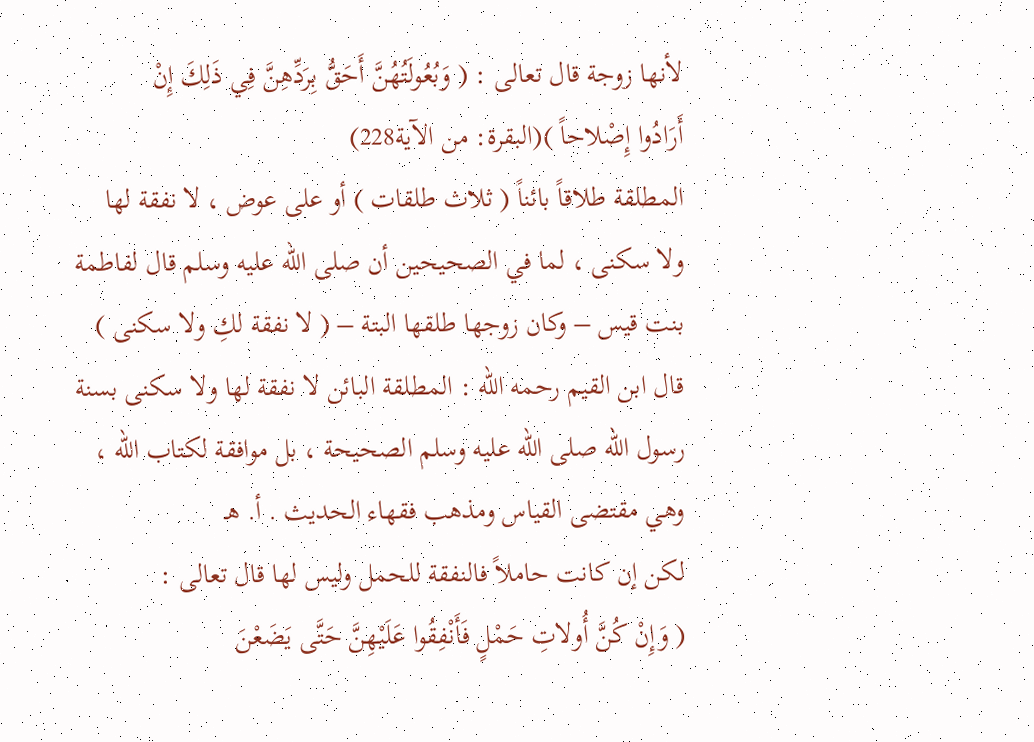لأنها زوجة قال تعالى : ( وَبُعُولَتُهُنَّ أَحَقُّ بِرَدِّهِنَّ فِي ذَلِكَ إِنْ
أَرَادُوا إِصْلاحاً )(البقرة: من الآية228)
المطلقة طلاقاً بائناً ( ثلاث طلقات ) أو على عوض ، لا نفقة لها
ولا سكنى ، لما في الصحيحين أن صلى الله عليه وسلم قال لفاطمة
بنت قيس – وكان زوجها طلقها البتة – ( لا نفقة لكِ ولا سكنى )
قال ابن القيم رحمه الله : المطلقة البائن لا نفقة لها ولا سكنى بسنة
رسول الله صلى الله عليه وسلم الصحيحة ، بل موافقة لكتاب الله ،
وهي مقتضى القياس ومذهب فقهاء الحديث . أ. هـ
لكن إن كانت حاملاً فالنفقة للحمل وليس لها قال تعالى :
( وَإِنْ كُنَّ أُولاتِ حَمْلٍ فَأَنْفِقُوا عَلَيْهِنَّ حَتَّى يَضَعْنَ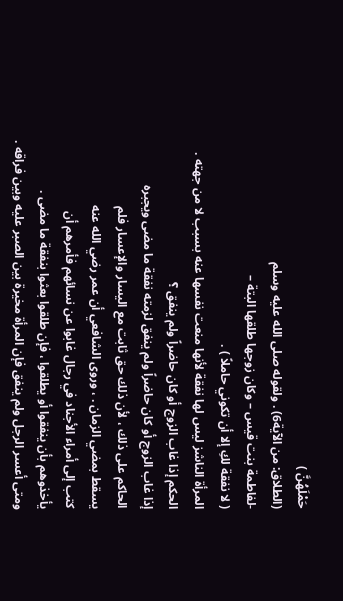حَمْلَهُنَّ )
(الطلاق: من الآية6) . ولقوله صلى الله عليه وسلم
-لفاطمة بنت قيس – وكان زوجها طلقها البتة –
( لا نفقة لكِ إلا أن تكوني حاملاً ) .
المرأة الناشز ليس لها نفقة لأنها منعت نفسها عنه بسبب لا من جهته .
الحكم إذا غاب الزوج أو كان حاضراً ولم ينفق ؟
إذا غاب الزوج أو كان حاضراً ولم ينفق لزمته نفقة ما مضى ويجبره
الحاكم على ذلك ، لأن ذلك حق ثابت مع اليسار والإعسار فلم
يسقط بمضي الزمان . ، وروى الشافعي أن عمر رضي الله عنه
كتب إلى أمراء الأجناد في رجال غابوا عن نسائهم فأمرهم أن
يأخذوهم بأن ينفقوا أو يطلقوا ، فإن طلقوا بعثوا بنفقة ما مضى .
ومتى أعسر الرجل ولم ينفق فإن المرأة مخيرة بين الصبر عليه وبين فراقه .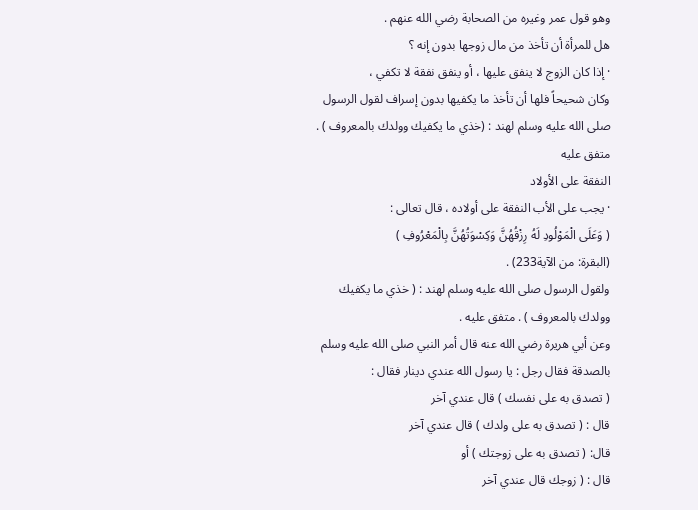وهو قول عمر وغيره من الصحابة رضي الله عنهم .
هل للمرأة أن تأخذ من مال زوجها بدون إنه ؟
· إذا كان الزوج لا ينفق عليها ، أو ينفق نفقة لا تكفي ،
وكان شحيحاً فلها أن تأخذ ما يكفيها بدون إسراف لقول الرسول
صلى الله عليه وسلم لهند : (خذي ما يكفيك وولدك بالمعروف ) .
متفق عليه
النفقة على الأولاد
· يجب على الأب النفقة على أولاده ، قال تعالى :
( وَعَلَى الْمَوْلُودِ لَهُ رِزْقُهُنَّ وَكِسْوَتُهُنَّ بِالْمَعْرُوفِ )
(البقرة: من الآية233) .
ولقول الرسول صلى الله عليه وسلم لهند : ( خذي ما يكفيك
وولدك بالمعروف ) . متفق عليه .
وعن أبي هريرة رضي الله عنه قال أمر النبي صلى الله عليه وسلم
بالصدقة فقال رجل : يا رسول الله عندي دينار فقال :
( تصدق به على نفسك ) قال عندي آخر
قال : ( تصدق به على ولدك ) قال عندي آخر
قال: ( تصدق به على زوجتك ) أو
قال : ( زوجك قال عندي آخر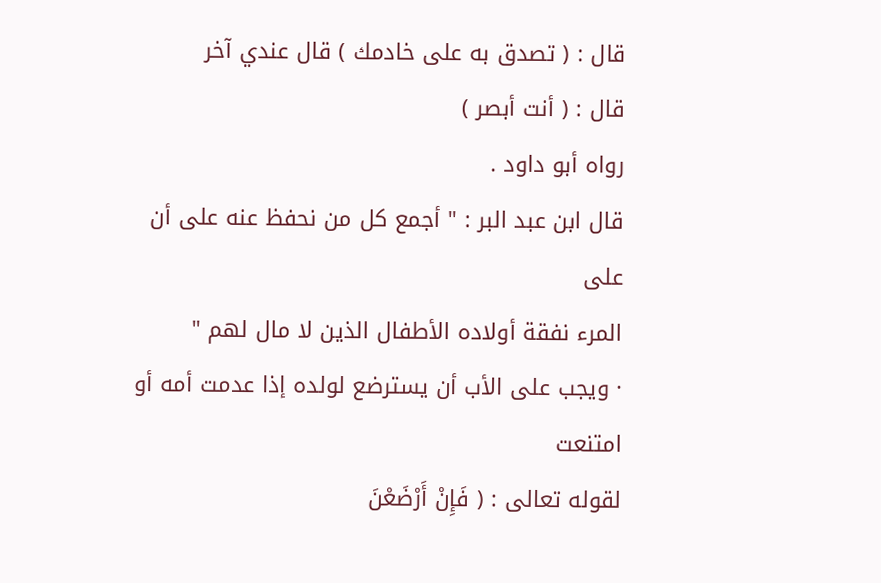قال : ( تصدق به على خادمك ) قال عندي آخر
قال : ( أنت أبصر )
رواه أبو داود .
قال ابن عبد البر : " أجمع كل من نحفظ عنه على أن على
المرء نفقة أولاده الأطفال الذين لا مال لهم "
· ويجب على الأب أن يسترضع لولده إذا عدمت أمه أو امتنعت
لقوله تعالى : ( فَإِنْ أَرْضَعْنَ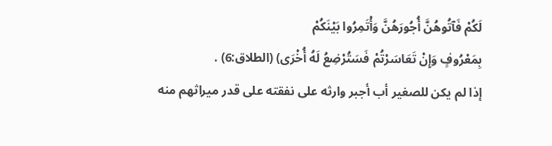لَكُمْ فَآتُوهُنَّ أُجُورَهُنَّ وَأْتَمِرُوا بَيْنَكُمْ
بِمَعْرُوفٍ وَإِنْ تَعَاسَرْتُمْ فَسَتُرْضِعُ لَهُ أُخْرَى) (الطلاق:6) .
إذا لم يكن للصغير أب أجبر وارثه على نفقته على قدر ميراثهم منه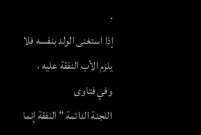.
إذا استغنى الولد بنفسه فلا يلزم الأب النفقة عليه ، وفي فتاوى
اللجنة الدائمة " النفقة إنما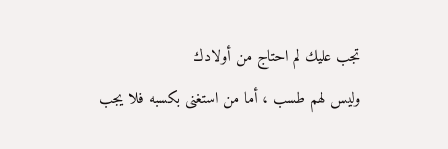تجب عليك لم احتاج من أولادك
وليس لهم طسب ، أما من استغنى بكسبه فلا يجب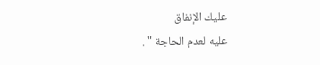عليك الإنفاق
عليه لعدم الحاجة " .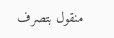منقول بتصرف